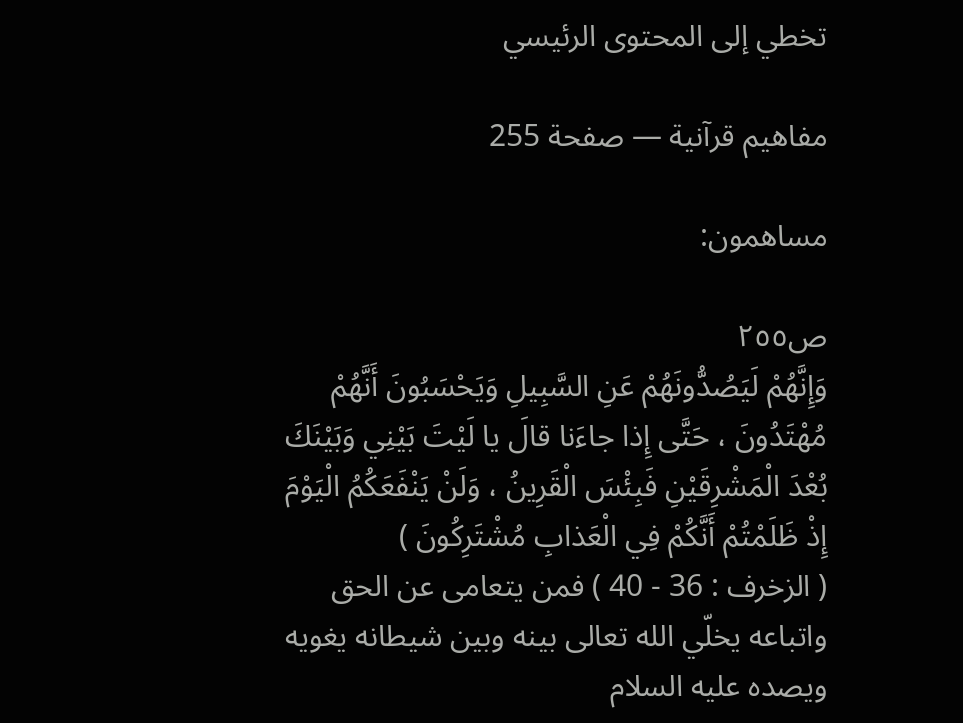تخطي إلى المحتوى الرئيسي

مفاهيم قرآنية — صفحة 255

مساهمون:

ص٢٥٥
وَإِنَّهُمْ لَيَصُدُّونَهُمْ عَنِ السَّبِيلِ وَيَحْسَبُونَ أَنَّهُمْ مُهْتَدُونَ ، حَتَّى إِذا جاءَنا قالَ يا لَيْتَ بَيْنِي وَبَيْنَكَ بُعْدَ الْمَشْرِقَيْنِ فَبِئْسَ الْقَرِينُ ، وَلَنْ يَنْفَعَكُمُ الْيَوْمَ إِذْ ظَلَمْتُمْ أَنَّكُمْ فِي الْعَذابِ مُشْتَرِكُونَ )
( الزخرف : 36 - 40 ) فمن يتعامى عن الحق واتباعه يخلّي الله تعالى بينه وبين شيطانه يغويه ويصده عليه السلام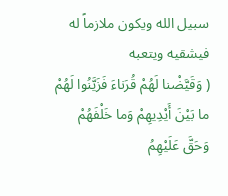سبيل الله ويكون ملازماً له فيشقيه ويتعبه
( وَقَيَّضْنا لَهُمْ قُرَناءَ فَزَيَّنُوا لَهُمْ ما بَيْنَ أَيْدِيهِمْ وَما خَلْفَهُمْ وَحَقَّ عَلَيْهِمُ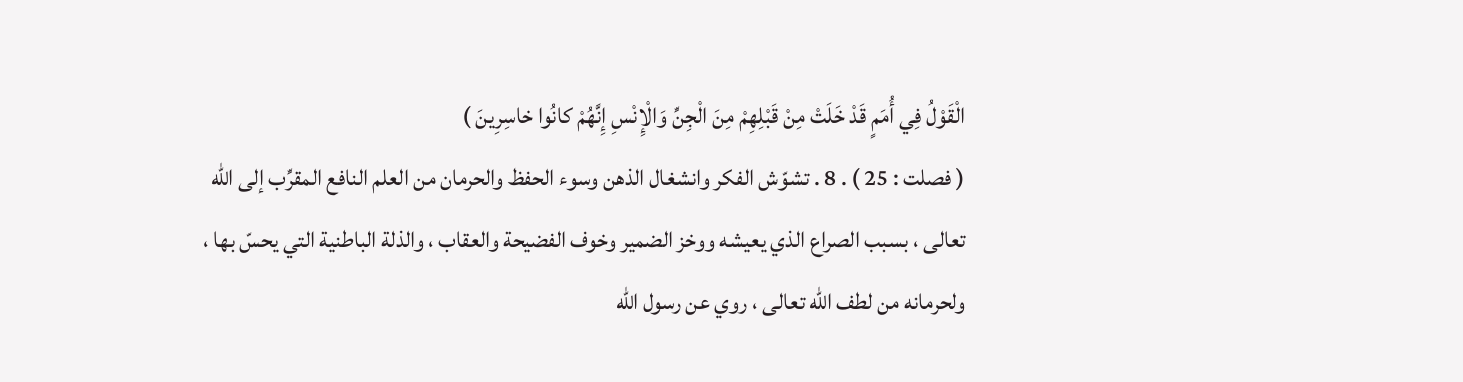الْقَوْلُ فِي أُمَمٍ قَدْ خَلَتْ مِنْ قَبْلِهِمْ مِنَ الْجِنِّ وَالْإِنْسِ إِنَّهُمْ كانُوا خاسِرِينَ )
( فصلت : 25 ) . 8 . تشوّش الفكر وانشغال الذهن وسوء الحفظ والحرمان من العلم النافع المقرِّب إلى الله تعالى ، بسبب الصراع الذي يعيشه ووخز الضمير وخوف الفضيحة والعقاب ، والذلة الباطنية التي يحسّ بها ، ولحرمانه من لطف الله تعالى ، روي عن رسول الله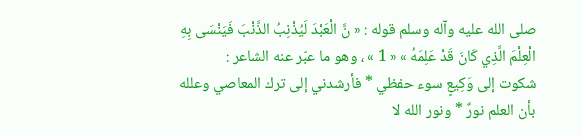صلى الله عليه وآله وسلم قوله : « نَّ الْعَبْدَ لَيُذْنِبُ الذَّنْبَ فَيَنْسَى بِهِ الْعِلْمَ الَّذِي كَانَ قَدْ عَلِمَهُ » « 1 » ، وهو ما عبّر عنه الشاعر :
شكوت إلى وَكِيعٍ سوء حفظي * فأرشدني إلى ترك المعاصي وعلله بأن العلم نورٌ * ونور الله لا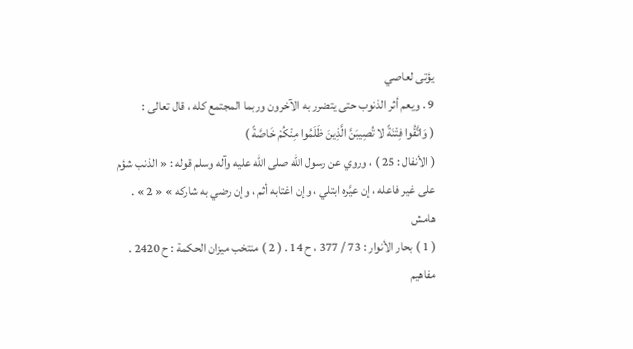يؤتى لعاصي
9 . ويعم أثر الذنوب حتى يتضرر به الآخرون وربما المجتمع كله ، قال تعالى :
( وَاتَّقُوا فِتْنَةً لا تُصِيبَنَّ الَّذِينَ ظَلَمُوا مِنْكُمْ خَاصَّةً )
( الأنفال : 25 ) ، وروي عن رسول الله صلى الله عليه وآله وسلم قوله : « الذنب شؤم على غير فاعله ، إن عيَّره ابتلي ، وإن اغتابه أثم ، وإن رضي به شاركه » « 2 » .
هامش
( 1 ) بحار الأنوار : 73 / 377 ، ح 14 . ( 2 ) منتخب ميزان الحكمة : ح 2420 .
مفاهيم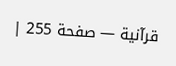قرآنية — صفحة 255 |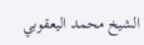الشيخ محمد اليعقوبي